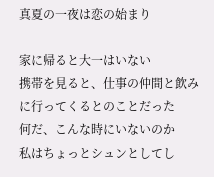真夏の一夜は恋の始まり

家に帰ると大一はいない
携帯を見ると、仕事の仲間と飲みに行ってくるとのことだった
何だ、こんな時にいないのか
私はちょっとシュンとしてし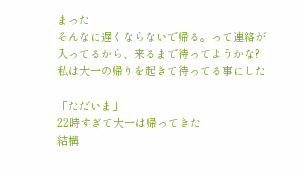まった
そんなに遅くならないで帰る。って連絡が入ってるから、来るまで待ってようかな?
私は大一の帰りを起きて待ってる事にした

「ただいま」
22時すぎて大一は帰ってきた
結構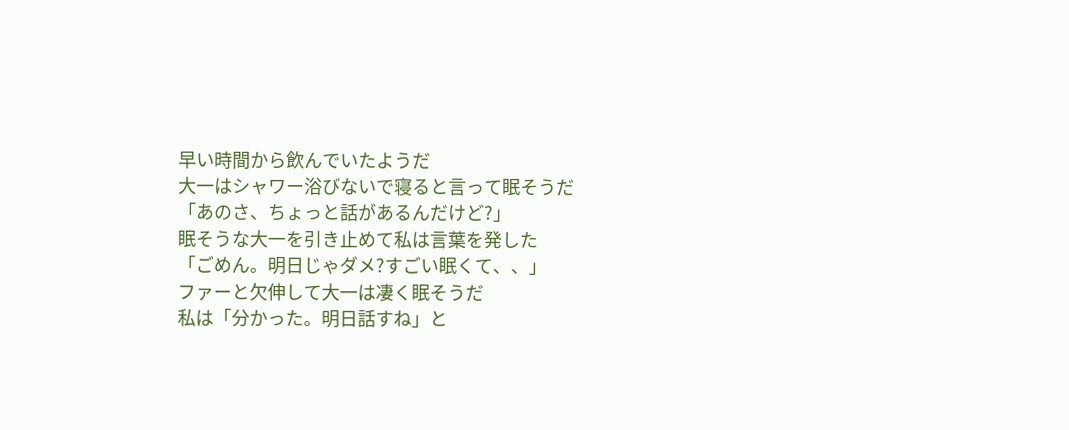早い時間から飲んでいたようだ
大一はシャワー浴びないで寝ると言って眠そうだ
「あのさ、ちょっと話があるんだけど?」
眠そうな大一を引き止めて私は言葉を発した
「ごめん。明日じゃダメ?すごい眠くて、、」
ファーと欠伸して大一は凄く眠そうだ
私は「分かった。明日話すね」と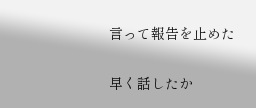言って報告を止めた

早く話したか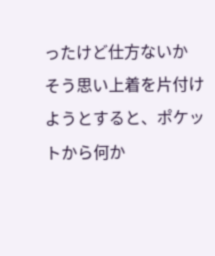ったけど仕方ないか
そう思い上着を片付けようとすると、ポケットから何か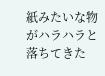紙みたいな物がハラハラと落ちてきた